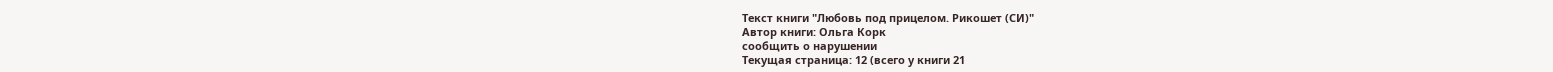Текст книги "Любовь под прицелом. Рикошет (СИ)"
Автор книги: Ольга Корк
сообщить о нарушении
Текущая страница: 12 (всего у книги 21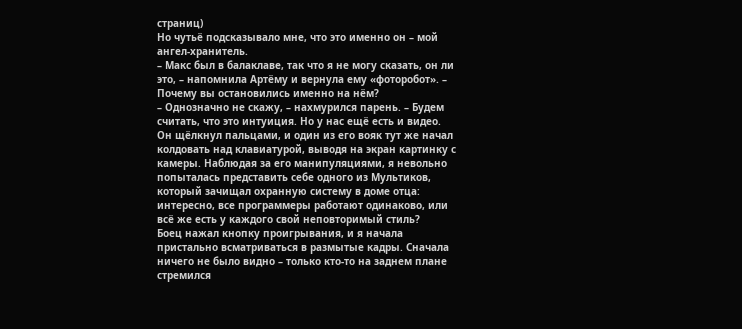страниц)
Но чутьё подсказывало мне, что это именно он – мой ангел-хранитель.
– Макс был в балаклаве, так что я не могу сказать, он ли это, – напомнила Артёму и вернула ему «фоторобот». – Почему вы остановились именно на нём?
– Однозначно не скажу, – нахмурился парень. – Будем считать, что это интуиция. Но у нас ещё есть и видео.
Он щёлкнул пальцами, и один из его вояк тут же начал колдовать над клавиатурой, выводя на экран картинку с камеры. Наблюдая за его манипуляциями, я невольно попыталась представить себе одного из Мультиков, который зачищал охранную систему в доме отца: интересно, все программеры работают одинаково, или всё же есть у каждого свой неповторимый стиль?
Боец нажал кнопку проигрывания, и я начала пристально всматриваться в размытые кадры. Сначала ничего не было видно – только кто-то на заднем плане стремился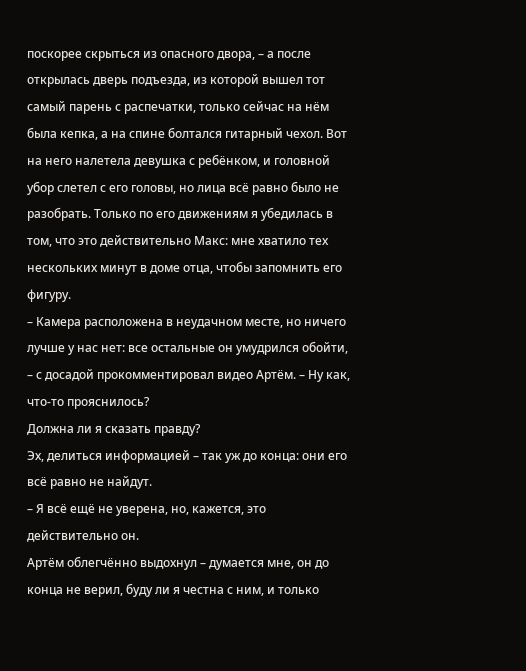поскорее скрыться из опасного двора, – а после открылась дверь подъезда, из которой вышел тот самый парень с распечатки, только сейчас на нём была кепка, а на спине болтался гитарный чехол. Вот на него налетела девушка с ребёнком, и головной убор слетел с его головы, но лица всё равно было не разобрать. Только по его движениям я убедилась в том, что это действительно Макс: мне хватило тех нескольких минут в доме отца, чтобы запомнить его фигуру.
– Камера расположена в неудачном месте, но ничего лучше у нас нет: все остальные он умудрился обойти, – с досадой прокомментировал видео Артём. – Ну как, что-то прояснилось?
Должна ли я сказать правду?
Эх, делиться информацией – так уж до конца: они его всё равно не найдут.
– Я всё ещё не уверена, но, кажется, это действительно он.
Артём облегчённо выдохнул – думается мне, он до конца не верил, буду ли я честна с ним, и только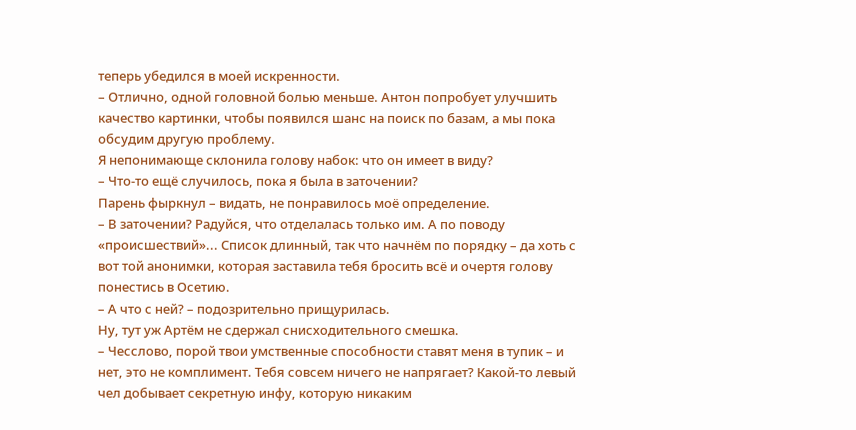теперь убедился в моей искренности.
– Отлично, одной головной болью меньше. Антон попробует улучшить качество картинки, чтобы появился шанс на поиск по базам, а мы пока обсудим другую проблему.
Я непонимающе склонила голову набок: что он имеет в виду?
– Что-то ещё случилось, пока я была в заточении?
Парень фыркнул – видать, не понравилось моё определение.
– В заточении? Радуйся, что отделалась только им. А по поводу «происшествий»... Список длинный, так что начнём по порядку – да хоть с вот той анонимки, которая заставила тебя бросить всё и очертя голову понестись в Осетию.
– А что с ней? – подозрительно прищурилась.
Ну, тут уж Артём не сдержал снисходительного смешка.
– Чесслово, порой твои умственные способности ставят меня в тупик – и нет, это не комплимент. Тебя совсем ничего не напрягает? Какой-то левый чел добывает секретную инфу, которую никаким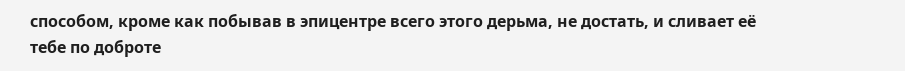способом, кроме как побывав в эпицентре всего этого дерьма, не достать, и сливает её тебе по доброте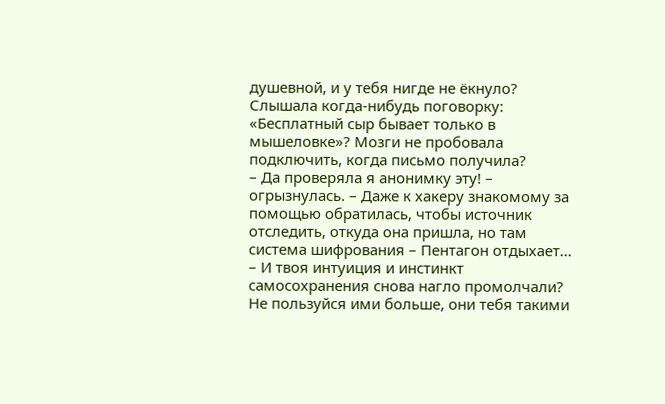душевной, и у тебя нигде не ёкнуло? Слышала когда-нибудь поговорку: «Бесплатный сыр бывает только в мышеловке»? Мозги не пробовала подключить, когда письмо получила?
– Да проверяла я анонимку эту! – огрызнулась. – Даже к хакеру знакомому за помощью обратилась, чтобы источник отследить, откуда она пришла, но там система шифрования – Пентагон отдыхает...
– И твоя интуиция и инстинкт самосохранения снова нагло промолчали? Не пользуйся ими больше, они тебя такими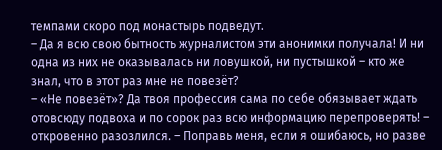темпами скоро под монастырь подведут.
– Да я всю свою бытность журналистом эти анонимки получала! И ни одна из них не оказывалась ни ловушкой, ни пустышкой – кто же знал, что в этот раз мне не повезёт?
– «Не повезёт»? Да твоя профессия сама по себе обязывает ждать отовсюду подвоха и по сорок раз всю информацию перепроверять! – откровенно разозлился. – Поправь меня, если я ошибаюсь, но разве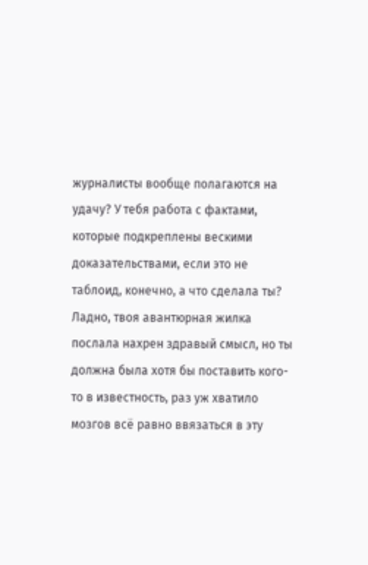журналисты вообще полагаются на удачу? У тебя работа с фактами, которые подкреплены вескими доказательствами, если это не таблоид, конечно, а что сделала ты? Ладно, твоя авантюрная жилка послала нахрен здравый смысл, но ты должна была хотя бы поставить кого-то в известность, раз уж хватило мозгов всё равно ввязаться в эту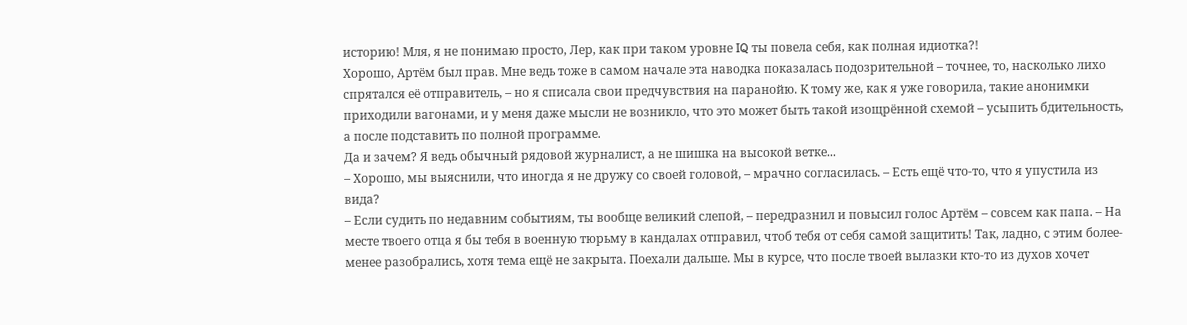историю! Мля, я не понимаю просто, Лер, как при таком уровне IQ ты повела себя, как полная идиотка?!
Хорошо, Артём был прав. Мне ведь тоже в самом начале эта наводка показалась подозрительной – точнее, то, насколько лихо спрятался её отправитель, – но я списала свои предчувствия на паранойю. К тому же, как я уже говорила, такие анонимки приходили вагонами, и у меня даже мысли не возникло, что это может быть такой изощрённой схемой – усыпить бдительность, а после подставить по полной программе.
Да и зачем? Я ведь обычный рядовой журналист, а не шишка на высокой ветке...
– Хорошо, мы выяснили, что иногда я не дружу со своей головой, – мрачно согласилась. – Есть ещё что-то, что я упустила из вида?
– Если судить по недавним событиям, ты вообще великий слепой, – передразнил и повысил голос Артём – совсем как папа. – На месте твоего отца я бы тебя в военную тюрьму в кандалах отправил, чтоб тебя от себя самой защитить! Так, ладно, с этим более-менее разобрались, хотя тема ещё не закрыта. Поехали дальше. Мы в курсе, что после твоей вылазки кто-то из духов хочет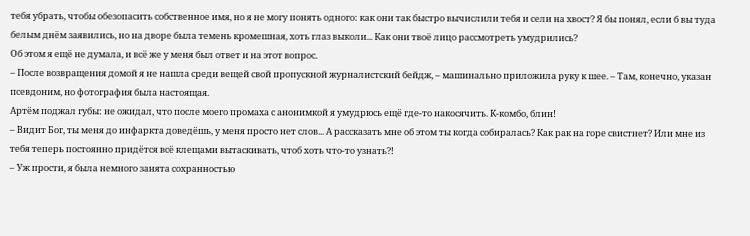тебя убрать, чтобы обезопасить собственное имя, но я не могу понять одного: как они так быстро вычислили тебя и сели на хвост? Я бы понял, если б вы туда белым днём заявились, но на дворе была темень кромешная, хоть глаз выколи... Как они твоё лицо рассмотреть умудрились?
Об этом я ещё не думала, и всё же у меня был ответ и на этот вопрос.
– После возвращения домой я не нашла среди вещей свой пропускной журналистский бейдж, – машинально приложила руку к шее. – Там, конечно, указан псевдоним, но фотография была настоящая.
Артём поджал губы: не ожидал, что после моего промаха с анонимкой я умудрюсь ещё где-то накосячить. К-комбо, блин!
– Видит Бог, ты меня до инфаркта доведёшь, у меня просто нет слов... А рассказать мне об этом ты когда собиралась? Как рак на горе свистнет? Или мне из тебя теперь постоянно придётся всё клещами вытаскивать, чтоб хоть что-то узнать?!
– Уж прости, я была немного занята сохранностью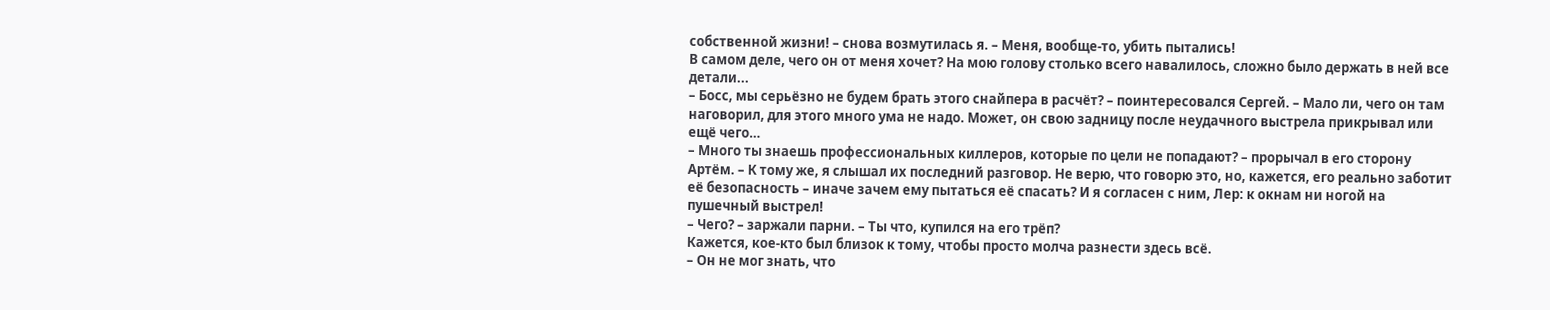собственной жизни! – снова возмутилась я. – Меня, вообще-то, убить пытались!
В самом деле, чего он от меня хочет? На мою голову столько всего навалилось, сложно было держать в ней все детали...
– Босс, мы серьёзно не будем брать этого снайпера в расчёт? – поинтересовался Сергей. – Мало ли, чего он там наговорил, для этого много ума не надо. Может, он свою задницу после неудачного выстрела прикрывал или ещё чего…
– Много ты знаешь профессиональных киллеров, которые по цели не попадают? – прорычал в его сторону Артём. – К тому же, я слышал их последний разговор. Не верю, что говорю это, но, кажется, его реально заботит её безопасность – иначе зачем ему пытаться её спасать? И я согласен с ним, Лер: к окнам ни ногой на пушечный выстрел!
– Чего? – заржали парни. – Ты что, купился на его трёп?
Кажется, кое-кто был близок к тому, чтобы просто молча разнести здесь всё.
– Он не мог знать, что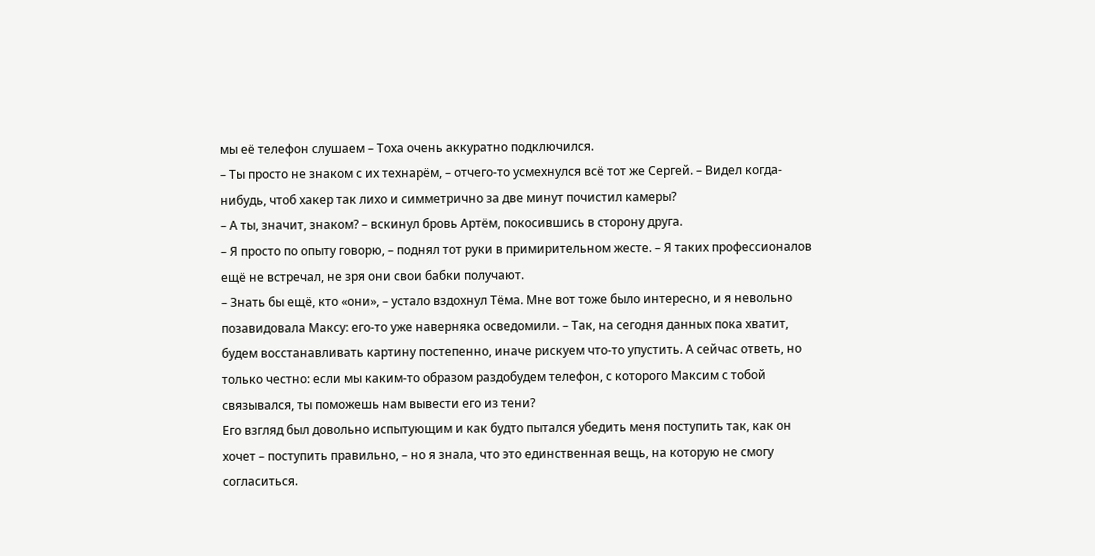мы её телефон слушаем – Тоха очень аккуратно подключился.
– Ты просто не знаком с их технарём, – отчего-то усмехнулся всё тот же Сергей. – Видел когда-нибудь, чтоб хакер так лихо и симметрично за две минут почистил камеры?
– А ты, значит, знаком? – вскинул бровь Артём, покосившись в сторону друга.
– Я просто по опыту говорю, – поднял тот руки в примирительном жесте. – Я таких профессионалов ещё не встречал, не зря они свои бабки получают.
– Знать бы ещё, кто «они», – устало вздохнул Тёма. Мне вот тоже было интересно, и я невольно позавидовала Максу: его-то уже наверняка осведомили. – Так, на сегодня данных пока хватит, будем восстанавливать картину постепенно, иначе рискуем что-то упустить. А сейчас ответь, но только честно: если мы каким-то образом раздобудем телефон, с которого Максим с тобой связывался, ты поможешь нам вывести его из тени?
Его взгляд был довольно испытующим и как будто пытался убедить меня поступить так, как он хочет – поступить правильно, – но я знала, что это единственная вещь, на которую не смогу согласиться.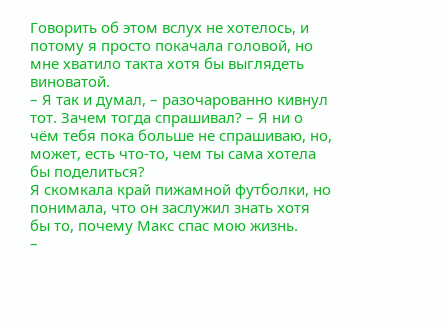Говорить об этом вслух не хотелось, и потому я просто покачала головой, но мне хватило такта хотя бы выглядеть виноватой.
– Я так и думал, – разочарованно кивнул тот. Зачем тогда спрашивал? – Я ни о чём тебя пока больше не спрашиваю, но, может, есть что-то, чем ты сама хотела бы поделиться?
Я скомкала край пижамной футболки, но понимала, что он заслужил знать хотя бы то, почему Макс спас мою жизнь.
–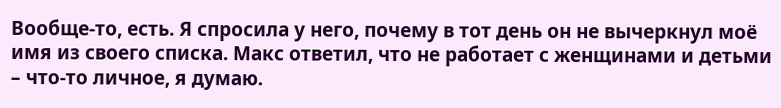Вообще-то, есть. Я спросила у него, почему в тот день он не вычеркнул моё имя из своего списка. Макс ответил, что не работает с женщинами и детьми – что-то личное, я думаю.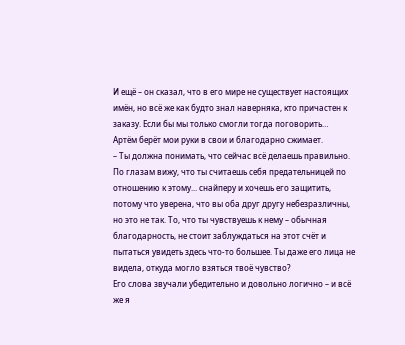И ещё – он сказал, что в его мире не существует настоящих имён, но всё же как будто знал наверняка, кто причастен к заказу. Если бы мы только смогли тогда поговорить…
Артём берёт мои руки в свои и благодарно сжимает.
– Ты должна понимать, что сейчас всё делаешь правильно. По глазам вижу, что ты считаешь себя предательницей по отношению к этому... снайперу и хочешь его защитить, потому что уверена, что вы оба друг другу небезразличны, но это не так. То, что ты чувствуешь к нему – обычная благодарность, не стоит заблуждаться на этот счёт и пытаться увидеть здесь что-то большее. Ты даже его лица не видела, откуда могло взяться твоё чувство?
Его слова звучали убедительно и довольно логично – и всё же я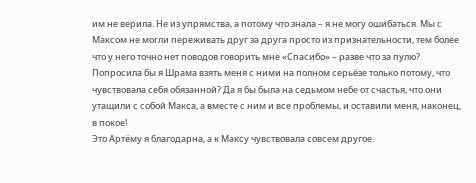им не верила. Не из упрямства, а потому что знала – я не могу ошибаться. Мы с Максом не могли переживать друг за друга просто из признательности, тем более что у него точно нет поводов говорить мне «Спасибо» – разве что за пулю? Попросила бы я Шрама взять меня с ними на полном серьёзе только потому, что чувствовала себя обязанной? Да я бы была на седьмом небе от счастья, что они утащили с собой Макса, а вместе с ним и все проблемы, и оставили меня, наконец, в покое!
Это Артёму я благодарна, а к Максу чувствовала совсем другое.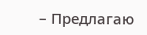– Предлагаю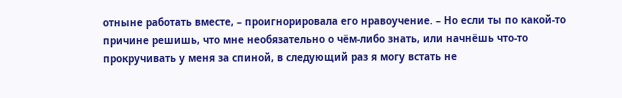отныне работать вместе, – проигнорировала его нравоучение. – Но если ты по какой-то причине решишь, что мне необязательно о чём-либо знать, или начнёшь что-то прокручивать у меня за спиной, в следующий раз я могу встать не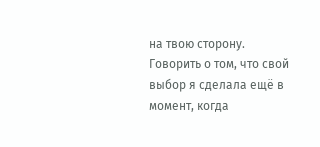на твою сторону.
Говорить о том, что свой выбор я сделала ещё в момент, когда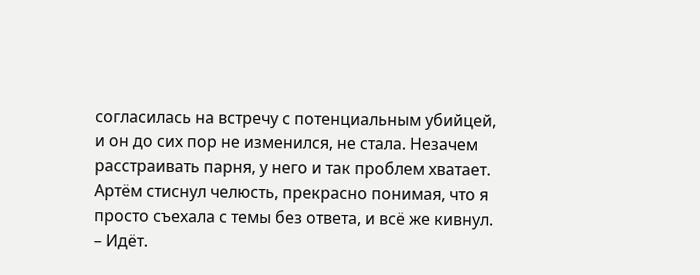согласилась на встречу с потенциальным убийцей, и он до сих пор не изменился, не стала. Незачем расстраивать парня, у него и так проблем хватает.
Артём стиснул челюсть, прекрасно понимая, что я просто съехала с темы без ответа, и всё же кивнул.
– Идёт.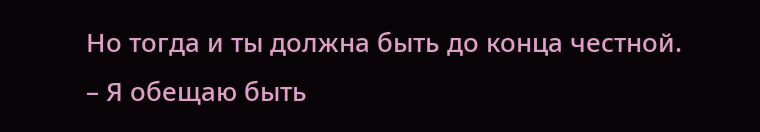Но тогда и ты должна быть до конца честной.
– Я обещаю быть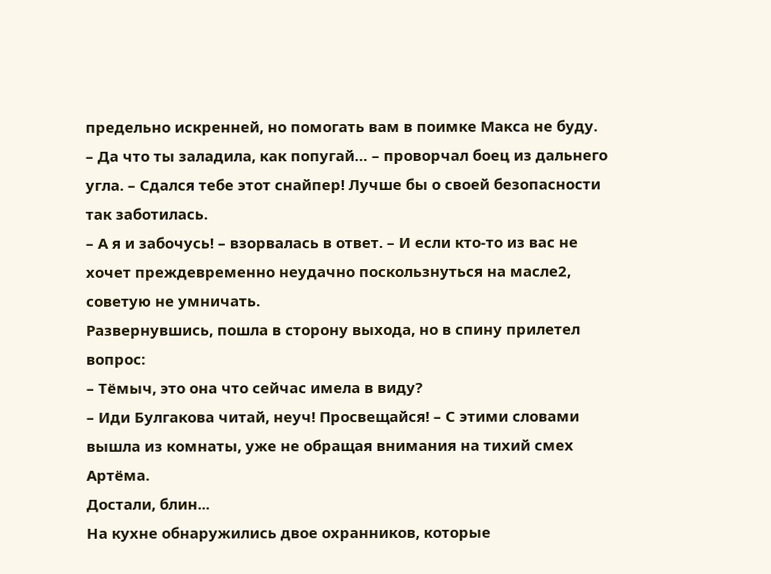предельно искренней, но помогать вам в поимке Макса не буду.
– Да что ты заладила, как попугай… – проворчал боец из дальнего угла. – Сдался тебе этот снайпер! Лучше бы о своей безопасности так заботилась.
– А я и забочусь! – взорвалась в ответ. – И если кто-то из вас не хочет преждевременно неудачно поскользнуться на масле2, советую не умничать.
Развернувшись, пошла в сторону выхода, но в спину прилетел вопрос:
– Тёмыч, это она что сейчас имела в виду?
– Иди Булгакова читай, неуч! Просвещайся! – С этими словами вышла из комнаты, уже не обращая внимания на тихий смех Артёма.
Достали, блин...
На кухне обнаружились двое охранников, которые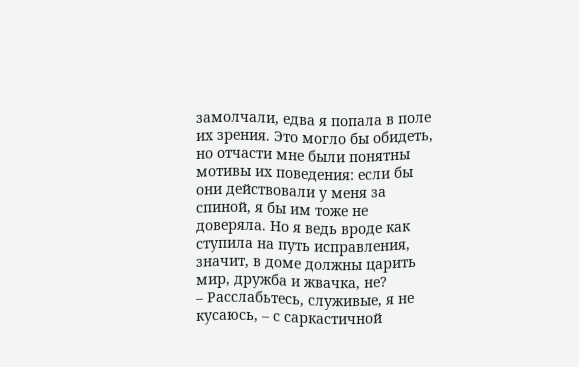замолчали, едва я попала в поле их зрения. Это могло бы обидеть, но отчасти мне были понятны мотивы их поведения: если бы они действовали у меня за спиной, я бы им тоже не доверяла. Но я ведь вроде как ступила на путь исправления, значит, в доме должны царить мир, дружба и жвачка, не?
– Расслабьтесь, служивые, я не кусаюсь, – с саркастичной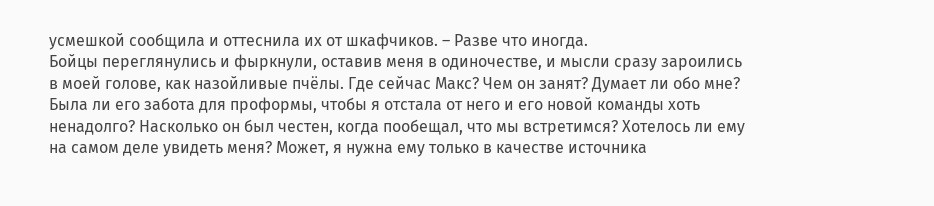усмешкой сообщила и оттеснила их от шкафчиков. – Разве что иногда.
Бойцы переглянулись и фыркнули, оставив меня в одиночестве, и мысли сразу зароились в моей голове, как назойливые пчёлы. Где сейчас Макс? Чем он занят? Думает ли обо мне? Была ли его забота для проформы, чтобы я отстала от него и его новой команды хоть ненадолго? Насколько он был честен, когда пообещал, что мы встретимся? Хотелось ли ему на самом деле увидеть меня? Может, я нужна ему только в качестве источника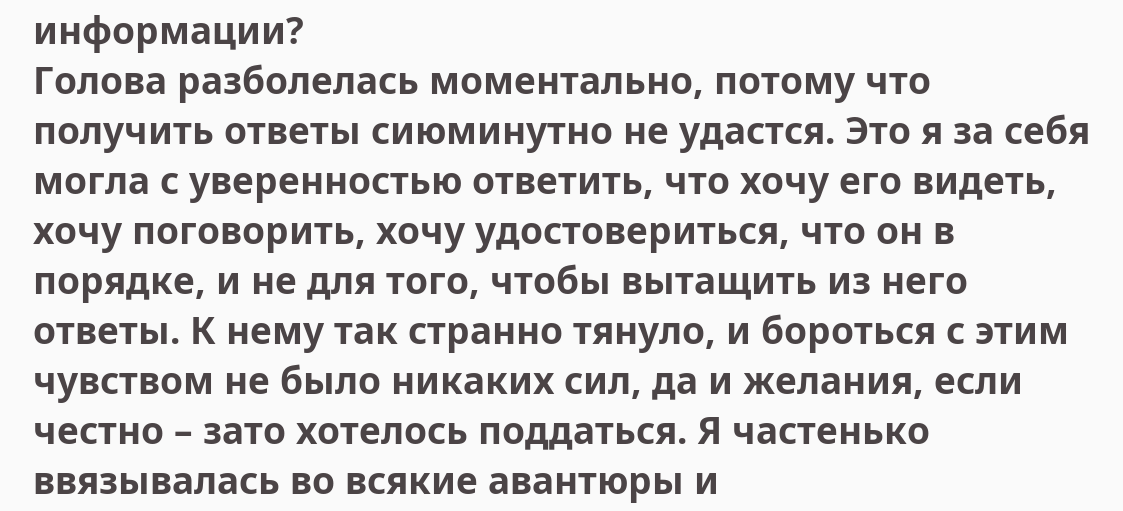информации?
Голова разболелась моментально, потому что получить ответы сиюминутно не удастся. Это я за себя могла с уверенностью ответить, что хочу его видеть, хочу поговорить, хочу удостовериться, что он в порядке, и не для того, чтобы вытащить из него ответы. К нему так странно тянуло, и бороться с этим чувством не было никаких сил, да и желания, если честно – зато хотелось поддаться. Я частенько ввязывалась во всякие авантюры и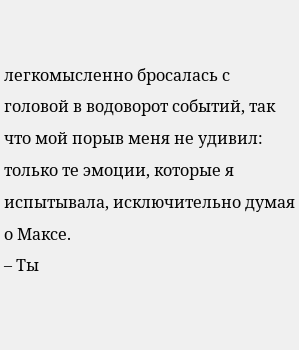легкомысленно бросалась с головой в водоворот событий, так что мой порыв меня не удивил: только те эмоции, которые я испытывала, исключительно думая о Максе.
– Ты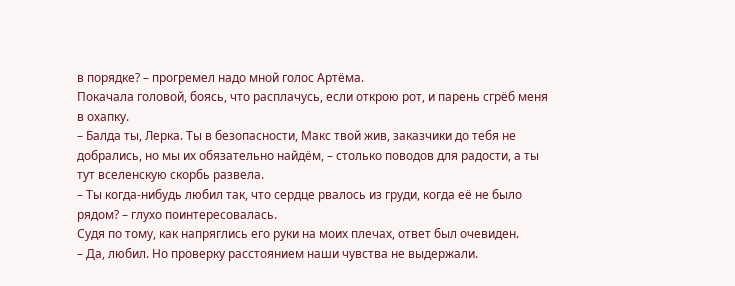в порядке? – прогремел надо мной голос Артёма.
Покачала головой, боясь, что расплачусь, если открою рот, и парень сгрёб меня в охапку.
– Балда ты, Лерка. Ты в безопасности, Макс твой жив, заказчики до тебя не добрались, но мы их обязательно найдём, – столько поводов для радости, а ты тут вселенскую скорбь развела.
– Ты когда-нибудь любил так, что сердце рвалось из груди, когда её не было рядом? – глухо поинтересовалась.
Судя по тому, как напряглись его руки на моих плечах, ответ был очевиден.
– Да, любил. Но проверку расстоянием наши чувства не выдержали.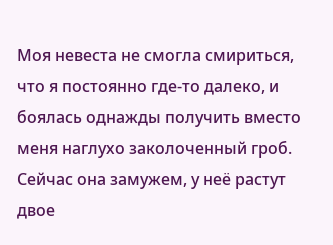Моя невеста не смогла смириться, что я постоянно где-то далеко, и боялась однажды получить вместо меня наглухо заколоченный гроб. Сейчас она замужем, у неё растут двое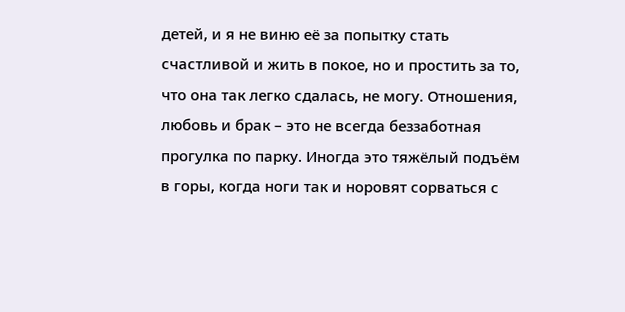детей, и я не виню её за попытку стать счастливой и жить в покое, но и простить за то, что она так легко сдалась, не могу. Отношения, любовь и брак – это не всегда беззаботная прогулка по парку. Иногда это тяжёлый подъём в горы, когда ноги так и норовят сорваться с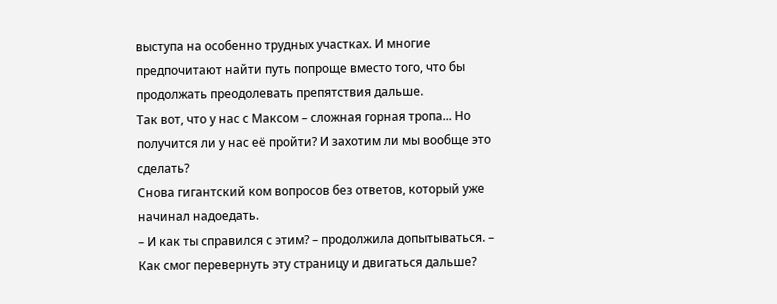выступа на особенно трудных участках. И многие предпочитают найти путь попроще вместо того, что бы продолжать преодолевать препятствия дальше.
Так вот, что у нас с Максом – сложная горная тропа... Но получится ли у нас её пройти? И захотим ли мы вообще это сделать?
Снова гигантский ком вопросов без ответов, который уже начинал надоедать.
– И как ты справился с этим? – продолжила допытываться. – Как смог перевернуть эту страницу и двигаться дальше?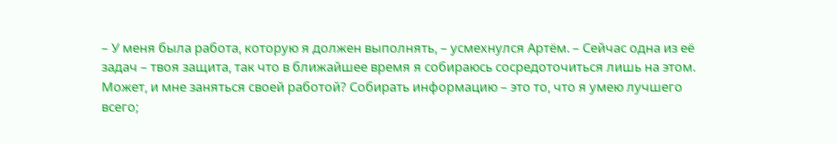– У меня была работа, которую я должен выполнять, – усмехнулся Артём. – Сейчас одна из её задач – твоя защита, так что в ближайшее время я собираюсь сосредоточиться лишь на этом.
Может, и мне заняться своей работой? Собирать информацию – это то, что я умею лучшего всего;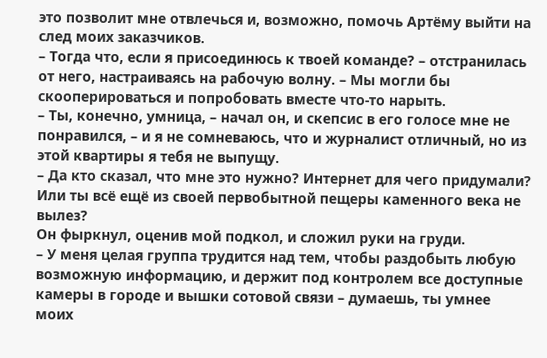это позволит мне отвлечься и, возможно, помочь Артёму выйти на след моих заказчиков.
– Тогда что, если я присоединюсь к твоей команде? – отстранилась от него, настраиваясь на рабочую волну. – Мы могли бы скооперироваться и попробовать вместе что-то нарыть.
– Ты, конечно, умница, – начал он, и скепсис в его голосе мне не понравился, – и я не сомневаюсь, что и журналист отличный, но из этой квартиры я тебя не выпущу.
– Да кто сказал, что мне это нужно? Интернет для чего придумали? Или ты всё ещё из своей первобытной пещеры каменного века не вылез?
Он фыркнул, оценив мой подкол, и сложил руки на груди.
– У меня целая группа трудится над тем, чтобы раздобыть любую возможную информацию, и держит под контролем все доступные камеры в городе и вышки сотовой связи – думаешь, ты умнее моих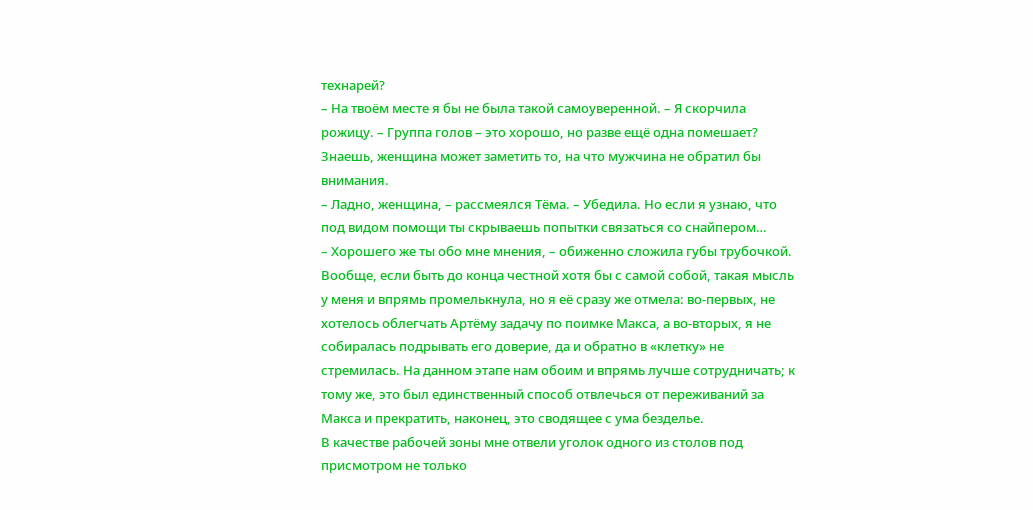технарей?
– На твоём месте я бы не была такой самоуверенной. – Я скорчила рожицу. – Группа голов – это хорошо, но разве ещё одна помешает? Знаешь, женщина может заметить то, на что мужчина не обратил бы внимания.
– Ладно, женщина, – рассмеялся Тёма. – Убедила. Но если я узнаю, что под видом помощи ты скрываешь попытки связаться со снайпером…
– Хорошего же ты обо мне мнения, – обиженно сложила губы трубочкой.
Вообще, если быть до конца честной хотя бы с самой собой, такая мысль у меня и впрямь промелькнула, но я её сразу же отмела: во-первых, не хотелось облегчать Артёму задачу по поимке Макса, а во-вторых, я не собиралась подрывать его доверие, да и обратно в «клетку» не стремилась. На данном этапе нам обоим и впрямь лучше сотрудничать; к тому же, это был единственный способ отвлечься от переживаний за Макса и прекратить, наконец, это сводящее с ума безделье.
В качестве рабочей зоны мне отвели уголок одного из столов под присмотром не только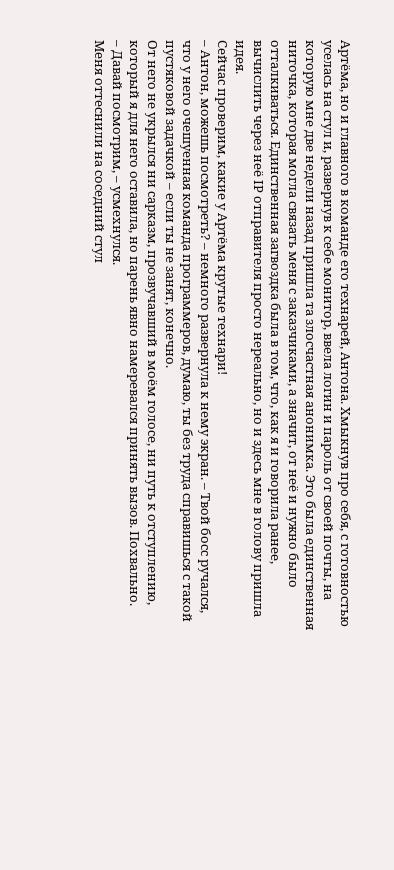Артёма, но и главного в команде его технарей, Антона. Хмыкнув про себя, с готовностью уселась на стул и, развернув к себе монитор, ввела логин и пароль от своей почты, на которую мне две недели назад пришла та злосчастная анонимка. Это была единственная ниточка, которая могла связать меня с заказчиками, а значит, от неё и нужно было отталкиваться. Единственная загвоздка была в том, что, как я и говорила ранее, вычислить через неё IP отправителя просто нереально, но и здесь мне в голову пришла идея.
Сейчас проверим, какие у Артёма крутые технари!
– Антон, можешь посмотреть? – немного развернула к нему экран. – Твой босс ручался, что у него очешуенная команда программеров, думаю, ты без труда справишься с такой пустяковой задачкой – если ты не занят, конечно.
От него не укрылся ни сарказм, прозвучавший в моём голосе, ни путь к отступлению, который я для него оставила, но парень явно намеревался принять вызов. Похвально.
– Давай посмотрим, – усмехнулся.
Меня оттеснили на соседний стул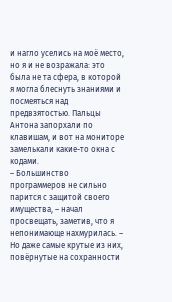и нагло уселись на моё место, но я и не возражала: это была не та сфера, в которой я могла блеснуть знаниями и посмеяться над предвзятостью. Пальцы Антона запорхали по клавишам, и вот на мониторе замелькали какие-то окна с кодами.
– Большинство программеров не сильно парится с защитой своего имущества, – начал просвещать, заметив, что я непонимающе нахмурилась. – Но даже самые крутые из них, повёрнутые на сохранности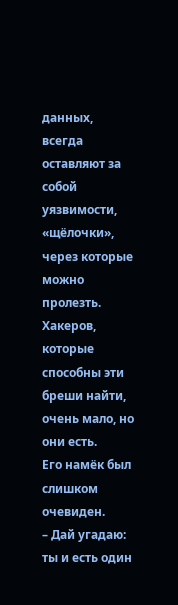данных, всегда оставляют за собой уязвимости, «щёлочки», через которые можно пролезть. Хакеров, которые способны эти бреши найти, очень мало, но они есть.
Его намёк был слишком очевиден.
– Дай угадаю: ты и есть один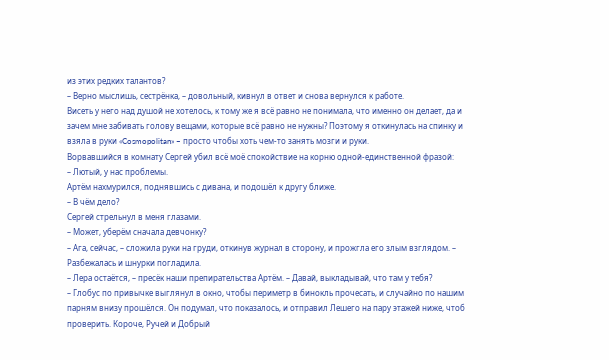из этих редких талантов?
– Верно мыслишь, сестрёнка, – довольный, кивнул в ответ и снова вернулся к работе.
Висеть у него над душой не хотелось, к тому же я всё равно не понимала, что именно он делает, да и зачем мне забивать голову вещами, которые всё равно не нужны? Поэтому я откинулась на спинку и взяла в руки «Cosmopolitan» – просто чтобы хоть чем-то занять мозги и руки.
Ворвавшийся в комнату Сергей убил всё моё спокойствие на корню одной-единственной фразой:
– Лютый, у нас проблемы.
Артём нахмурился, поднявшись с дивана, и подошёл к другу ближе.
– В чём дело?
Сергей стрельнул в меня глазами.
– Может, уберём сначала девчонку?
– Ага, сейчас, – сложила руки на груди, откинув журнал в сторону, и прожгла его злым взглядом. – Разбежалась и шнурки погладила.
– Лера остаётся, – пресёк наши препирательства Артём. – Давай, выкладывай, что там у тебя?
– Глобус по привычке выглянул в окно, чтобы периметр в бинокль прочесать, и случайно по нашим парням внизу прошёлся. Он подумал, что показалось, и отправил Лешего на пару этажей ниже, чтоб проверить. Короче, Ручей и Добрый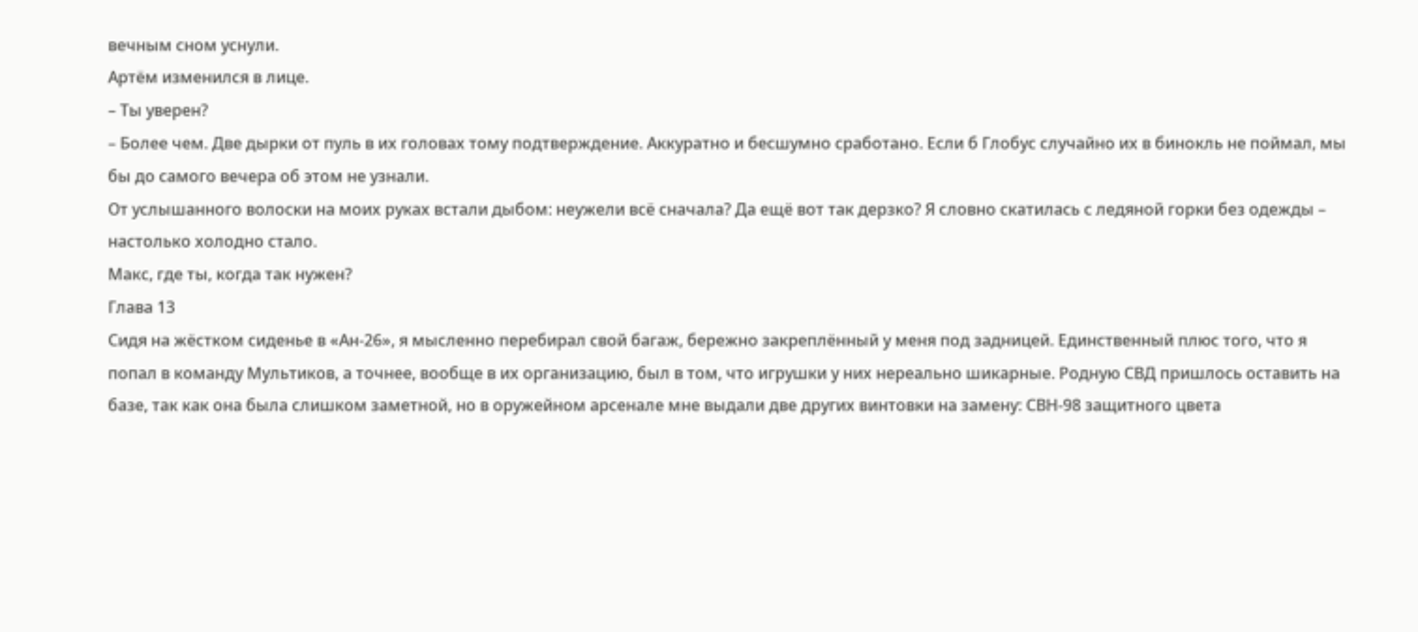вечным сном уснули.
Артём изменился в лице.
– Ты уверен?
– Более чем. Две дырки от пуль в их головах тому подтверждение. Аккуратно и бесшумно сработано. Если б Глобус случайно их в бинокль не поймал, мы бы до самого вечера об этом не узнали.
От услышанного волоски на моих руках встали дыбом: неужели всё сначала? Да ещё вот так дерзко? Я словно скатилась с ледяной горки без одежды – настолько холодно стало.
Макс, где ты, когда так нужен?
Глава 13
Сидя на жёстком сиденье в «Ан-26», я мысленно перебирал свой багаж, бережно закреплённый у меня под задницей. Единственный плюс того, что я попал в команду Мультиков, а точнее, вообще в их организацию, был в том, что игрушки у них нереально шикарные. Родную СВД пришлось оставить на базе, так как она была слишком заметной, но в оружейном арсенале мне выдали две других винтовки на замену: СВН-98 защитного цвета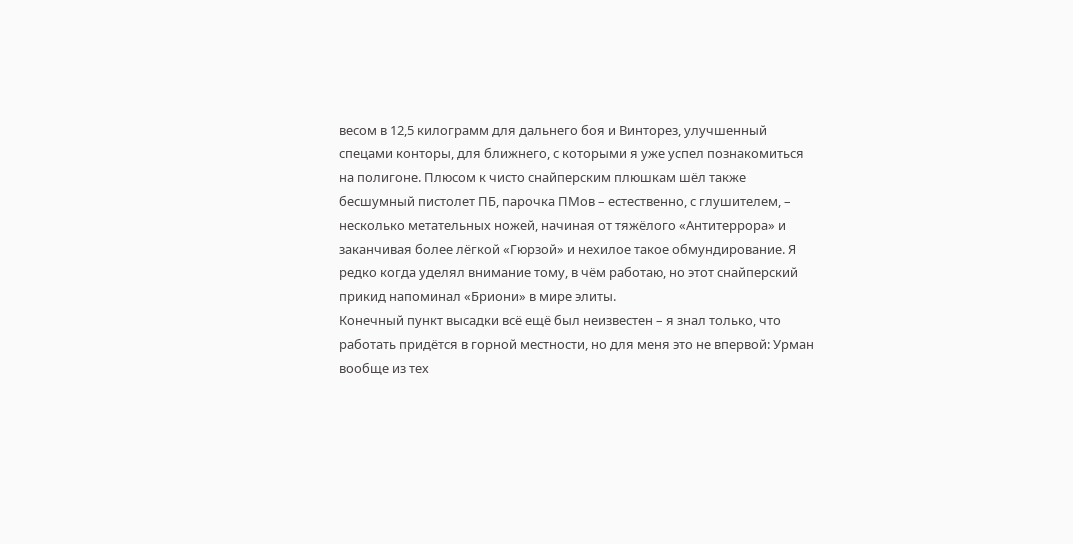весом в 12,5 килограмм для дальнего боя и Винторез, улучшенный спецами конторы, для ближнего, с которыми я уже успел познакомиться на полигоне. Плюсом к чисто снайперским плюшкам шёл также бесшумный пистолет ПБ, парочка ПМов – естественно, с глушителем, – несколько метательных ножей, начиная от тяжёлого «Антитеррора» и заканчивая более лёгкой «Гюрзой» и нехилое такое обмундирование. Я редко когда уделял внимание тому, в чём работаю, но этот снайперский прикид напоминал «Бриони» в мире элиты.
Конечный пункт высадки всё ещё был неизвестен – я знал только, что работать придётся в горной местности, но для меня это не впервой: Урман вообще из тех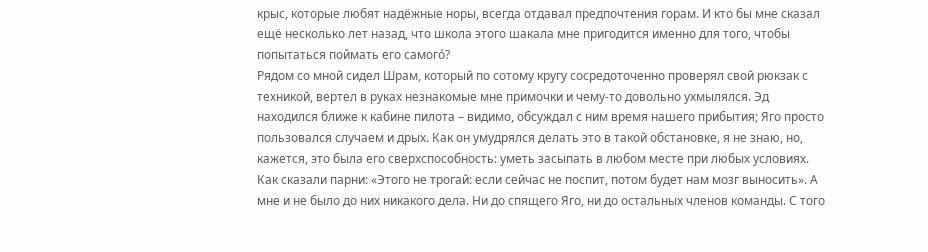крыс, которые любят надёжные норы, всегда отдавал предпочтения горам. И кто бы мне сказал ещё несколько лет назад, что школа этого шакала мне пригодится именно для того, чтобы попытаться поймать его самогó?
Рядом со мной сидел Шрам, который по сотому кругу сосредоточенно проверял свой рюкзак с техникой, вертел в руках незнакомые мне примочки и чему-то довольно ухмылялся. Эд находился ближе к кабине пилота – видимо, обсуждал с ним время нашего прибытия; Яго просто пользовался случаем и дрых. Как он умудрялся делать это в такой обстановке, я не знаю, но, кажется, это была его сверхспособность: уметь засыпать в любом месте при любых условиях. Как сказали парни: «Этого не трогай: если сейчас не поспит, потом будет нам мозг выносить». А мне и не было до них никакого дела. Ни до спящего Яго, ни до остальных членов команды. С того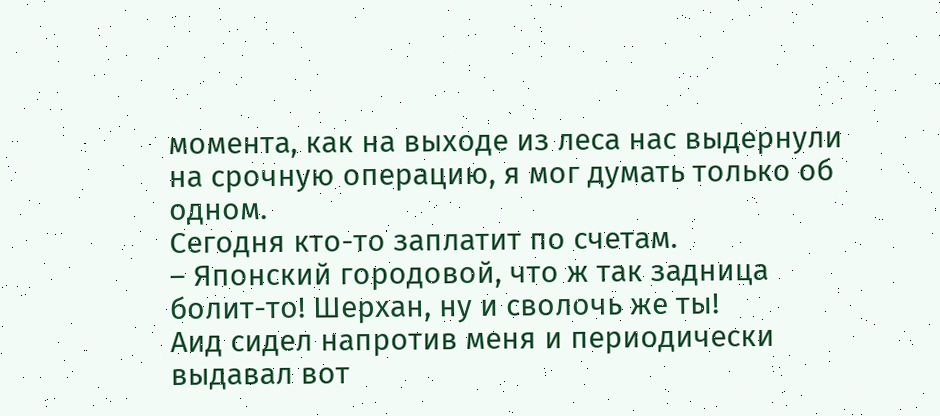момента, как на выходе из леса нас выдернули на срочную операцию, я мог думать только об одном.
Сегодня кто-то заплатит по счетам.
– Японский городовой, что ж так задница болит-то! Шерхан, ну и сволочь же ты!
Аид сидел напротив меня и периодически выдавал вот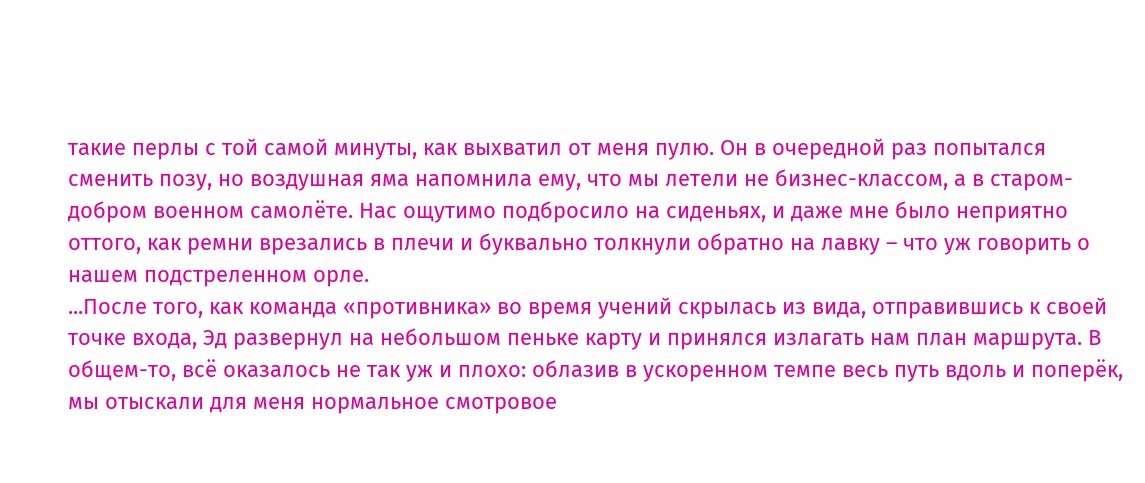такие перлы с той самой минуты, как выхватил от меня пулю. Он в очередной раз попытался сменить позу, но воздушная яма напомнила ему, что мы летели не бизнес-классом, а в старом-добром военном самолёте. Нас ощутимо подбросило на сиденьях, и даже мне было неприятно оттого, как ремни врезались в плечи и буквально толкнули обратно на лавку – что уж говорить о нашем подстреленном орле.
...После того, как команда «противника» во время учений скрылась из вида, отправившись к своей точке входа, Эд развернул на небольшом пеньке карту и принялся излагать нам план маршрута. В общем-то, всё оказалось не так уж и плохо: облазив в ускоренном темпе весь путь вдоль и поперёк, мы отыскали для меня нормальное смотровое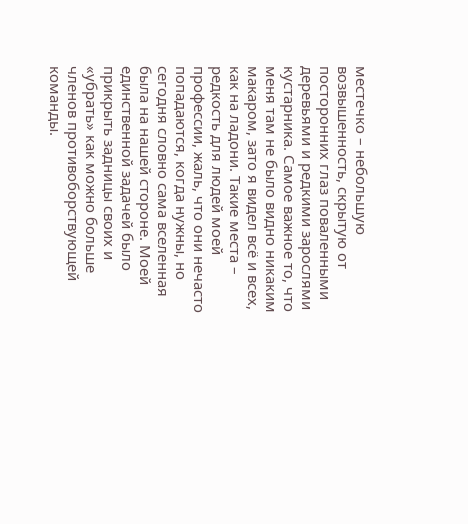местечко – небольшую возвышенность, скрытую от посторонних глаз поваленными деревьями и редкими зарослями кустарника. Самое важное то, что меня там не было видно никаким макаром, зато я видел всё и всех, как на ладони. Такие места – редкость для людей моей профессии, жаль, что они нечасто попадаются, когда нужны, но сегодня словно сама вселенная была на нашей стороне. Моей единственной задачей было прикрыть задницы своих и «убрать» как можно больше членов противоборствующей команды.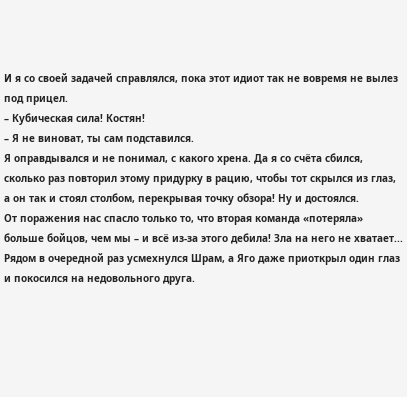И я со своей задачей справлялся, пока этот идиот так не вовремя не вылез под прицел.
– Кубическая сила! Костян!
– Я не виноват, ты сам подставился.
Я оправдывался и не понимал, с какого хрена. Да я со счёта сбился, сколько раз повторил этому придурку в рацию, чтобы тот скрылся из глаз, а он так и стоял столбом, перекрывая точку обзора! Ну и достоялся.
От поражения нас спасло только то, что вторая команда «потеряла» больше бойцов, чем мы – и всё из-за этого дебила! Зла на него не хватает...
Рядом в очередной раз усмехнулся Шрам, а Яго даже приоткрыл один глаз и покосился на недовольного друга.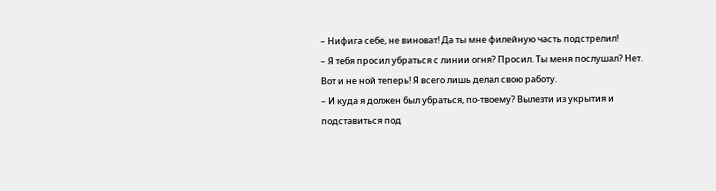– Нифига себе, не виноват! Да ты мне филейную часть подстрелил!
– Я тебя просил убраться с линии огня? Просил. Ты меня послушал? Нет. Вот и не ной теперь! Я всего лишь делал свою работу.
– И куда я должен был убраться, по-твоему? Вылезти из укрытия и подставиться под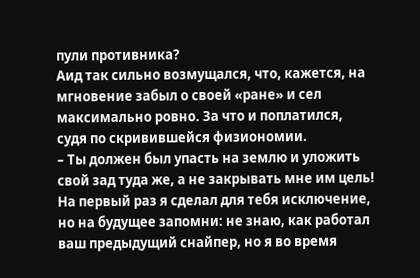пули противника?
Аид так сильно возмущался, что, кажется, на мгновение забыл о своей «ране» и сел максимально ровно. За что и поплатился, судя по скривившейся физиономии.
– Ты должен был упасть на землю и уложить свой зад туда же, а не закрывать мне им цель! На первый раз я сделал для тебя исключение, но на будущее запомни: не знаю, как работал ваш предыдущий снайпер, но я во время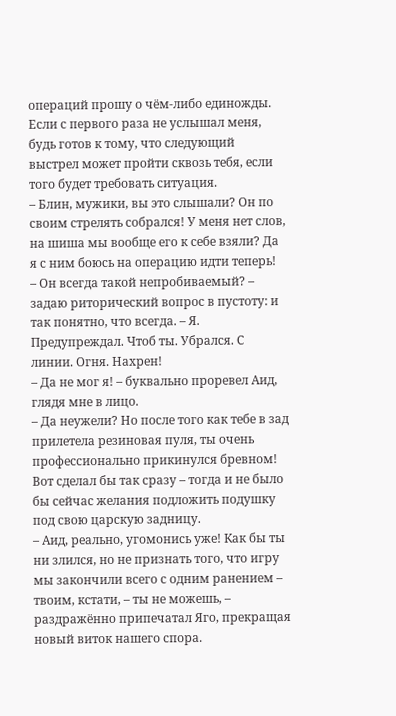операций прошу о чём-либо единожды. Если с первого раза не услышал меня, будь готов к тому, что следующий выстрел может пройти сквозь тебя, если того будет требовать ситуация.
– Блин, мужики, вы это слышали? Он по своим стрелять собрался! У меня нет слов, на шиша мы вообще его к себе взяли? Да я с ним боюсь на операцию идти теперь!
– Он всегда такой непробиваемый? – задаю риторический вопрос в пустоту: и так понятно, что всегда. – Я. Предупреждал. Чтоб ты. Убрался. С линии. Огня. Нахрен!
– Да не мог я! – буквально проревел Аид, глядя мне в лицо.
– Да неужели? Но после того как тебе в зад прилетела резиновая пуля, ты очень профессионально прикинулся бревном! Вот сделал бы так сразу – тогда и не было бы сейчас желания подложить подушку под свою царскую задницу.
– Аид, реально, угомонись уже! Как бы ты ни злился, но не признать того, что игру мы закончили всего с одним ранением – твоим, кстати, – ты не можешь, – раздражённо припечатал Яго, прекращая новый виток нашего спора.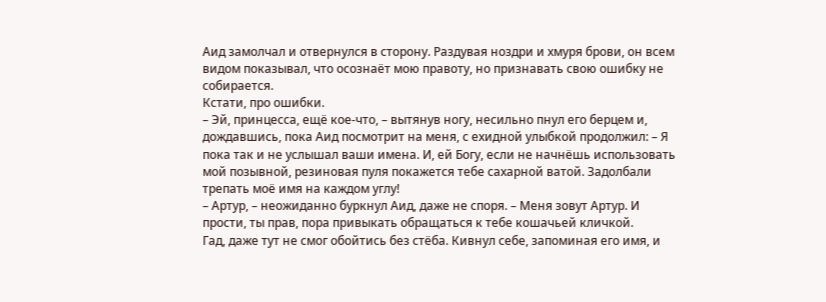Аид замолчал и отвернулся в сторону. Раздувая ноздри и хмуря брови, он всем видом показывал, что осознаёт мою правоту, но признавать свою ошибку не собирается.
Кстати, про ошибки.
– Эй, принцесса, ещё кое-что, – вытянув ногу, несильно пнул его берцем и, дождавшись, пока Аид посмотрит на меня, с ехидной улыбкой продолжил: – Я пока так и не услышал ваши имена. И, ей Богу, если не начнёшь использовать мой позывной, резиновая пуля покажется тебе сахарной ватой. Задолбали трепать моё имя на каждом углу!
– Артур, – неожиданно буркнул Аид, даже не споря. – Меня зовут Артур. И прости, ты прав, пора привыкать обращаться к тебе кошачьей кличкой.
Гад, даже тут не смог обойтись без стёба. Кивнул себе, запоминая его имя, и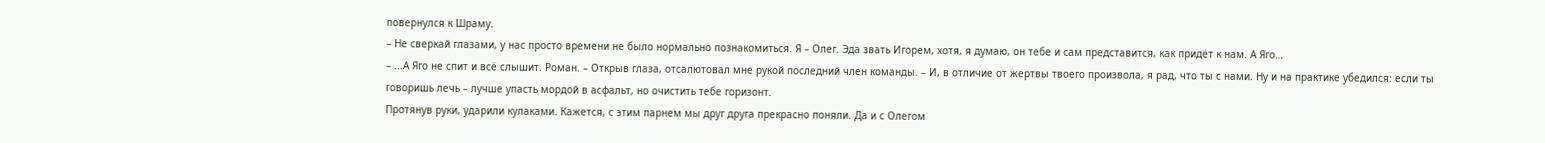повернулся к Шраму.
– Не сверкай глазами, у нас просто времени не было нормально познакомиться. Я – Олег. Эда звать Игорем, хотя, я думаю, он тебе и сам представится, как придёт к нам. А Яго…
– ...А Яго не спит и всё слышит. Роман. – Открыв глаза, отсалютовал мне рукой последний член команды. – И, в отличие от жертвы твоего произвола, я рад, что ты с нами. Ну и на практике убедился: если ты говоришь лечь – лучше упасть мордой в асфальт, но очистить тебе горизонт.
Протянув руки, ударили кулаками. Кажется, с этим парнем мы друг друга прекрасно поняли. Да и с Олегом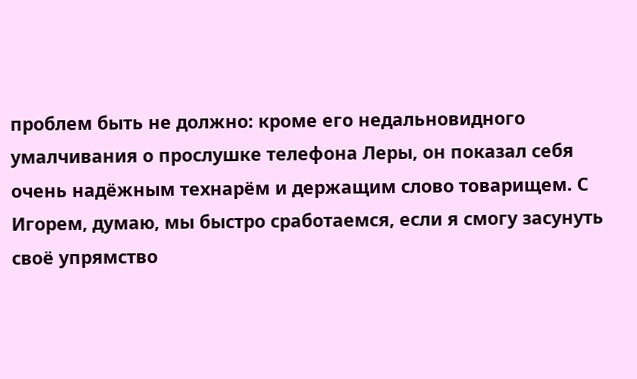проблем быть не должно: кроме его недальновидного умалчивания о прослушке телефона Леры, он показал себя очень надёжным технарём и держащим слово товарищем. С Игорем, думаю, мы быстро сработаемся, если я смогу засунуть своё упрямство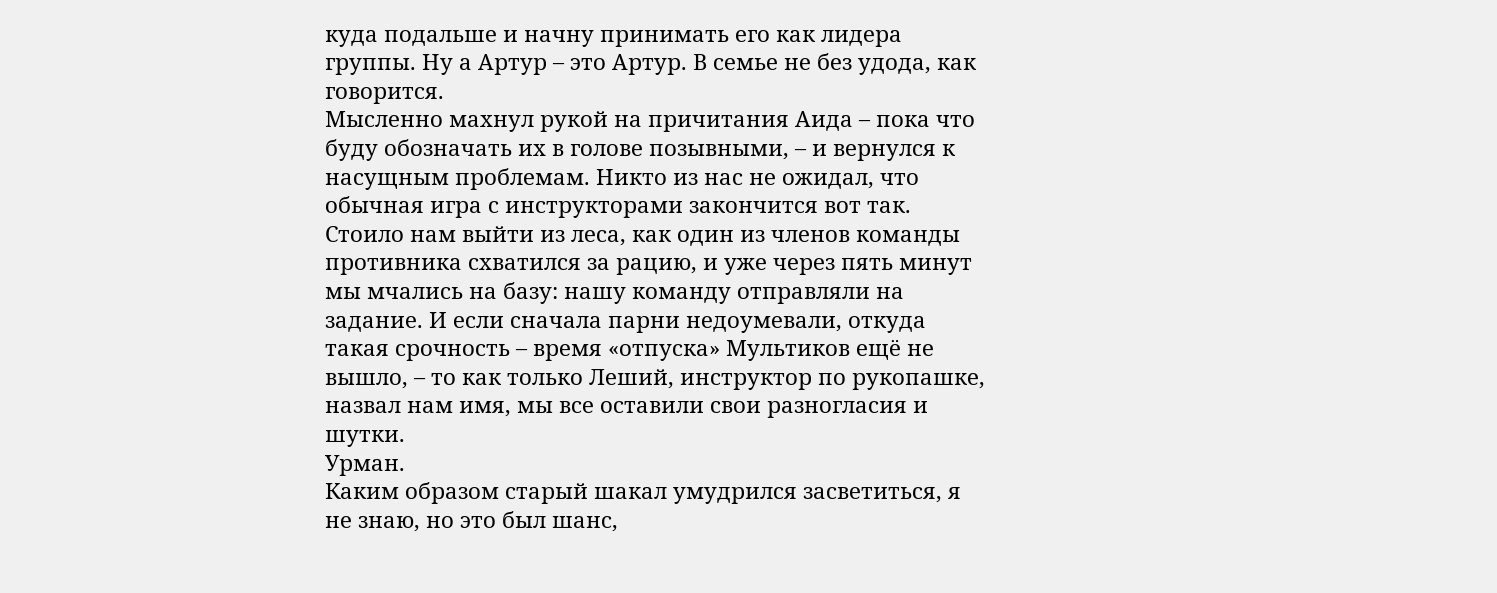куда подальше и начну принимать его как лидера группы. Ну а Артур – это Артур. В семье не без удода, как говорится.
Мысленно махнул рукой на причитания Аида – пока что буду обозначать их в голове позывными, – и вернулся к насущным проблемам. Никто из нас не ожидал, что обычная игра с инструкторами закончится вот так. Стоило нам выйти из леса, как один из членов команды противника схватился за рацию, и уже через пять минут мы мчались на базу: нашу команду отправляли на задание. И если сначала парни недоумевали, откуда такая срочность – время «отпуска» Мультиков ещё не вышло, – то как только Леший, инструктор по рукопашке, назвал нам имя, мы все оставили свои разногласия и шутки.
Урман.
Каким образом старый шакал умудрился засветиться, я не знаю, но это был шанс,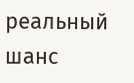реальный шанс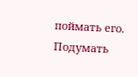поймать его. Подумать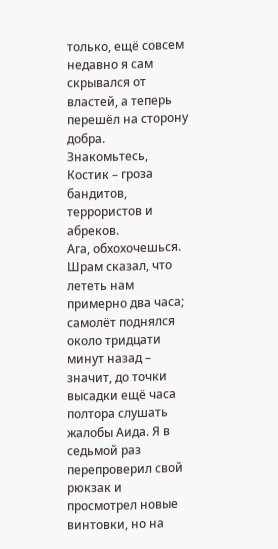только, ещё совсем недавно я сам скрывался от властей, а теперь перешёл на сторону добра.
Знакомьтесь, Костик – гроза бандитов, террористов и абреков.
Ага, обхохочешься.
Шрам сказал, что лететь нам примерно два часа; самолёт поднялся около тридцати минут назад – значит, до точки высадки ещё часа полтора слушать жалобы Аида. Я в седьмой раз перепроверил свой рюкзак и просмотрел новые винтовки, но на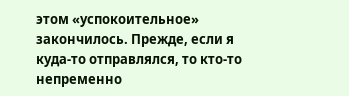этом «успокоительное» закончилось. Прежде, если я куда-то отправлялся, то кто-то непременно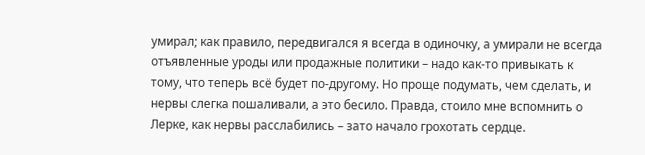умирал; как правило, передвигался я всегда в одиночку, а умирали не всегда отъявленные уроды или продажные политики – надо как-то привыкать к тому, что теперь всё будет по-другому. Но проще подумать, чем сделать, и нервы слегка пошаливали, а это бесило. Правда, стоило мне вспомнить о Лерке, как нервы расслабились – зато начало грохотать сердце.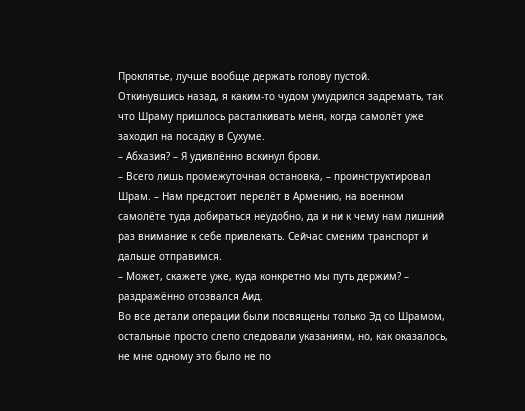Проклятье, лучше вообще держать голову пустой.
Откинувшись назад, я каким-то чудом умудрился задремать, так что Шраму пришлось расталкивать меня, когда самолёт уже заходил на посадку в Сухуме.
– Абхазия? – Я удивлённо вскинул брови.
– Всего лишь промежуточная остановка, – проинструктировал Шрам. – Нам предстоит перелёт в Армению, на военном самолёте туда добираться неудобно, да и ни к чему нам лишний раз внимание к себе привлекать. Сейчас сменим транспорт и дальше отправимся.
– Может, скажете уже, куда конкретно мы путь держим? – раздражённо отозвался Аид.
Во все детали операции были посвящены только Эд со Шрамом, остальные просто слепо следовали указаниям, но, как оказалось, не мне одному это было не по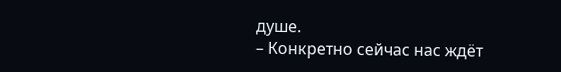душе.
– Конкретно сейчас нас ждёт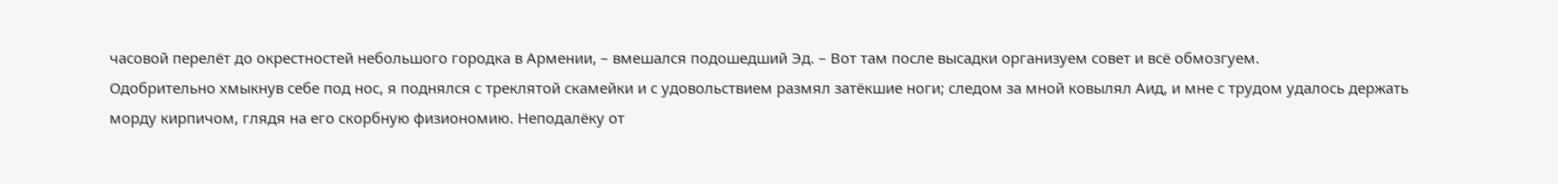часовой перелёт до окрестностей небольшого городка в Армении, – вмешался подошедший Эд. – Вот там после высадки организуем совет и всё обмозгуем.
Одобрительно хмыкнув себе под нос, я поднялся с треклятой скамейки и с удовольствием размял затёкшие ноги; следом за мной ковылял Аид, и мне с трудом удалось держать морду кирпичом, глядя на его скорбную физиономию. Неподалёку от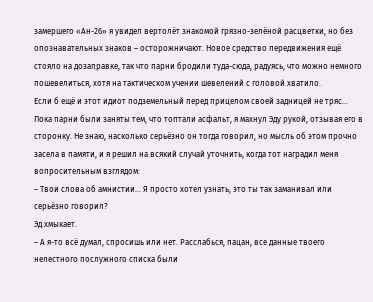замершего «Ан-26» я увидел вертолёт знакомой грязно-зелёной расцветки, но без опознавательных знаков – осторожничают. Новое средство передвижения ещё стояло на дозаправке, так что парни бродили туда-сюда, радуясь, что можно немного пошевелиться, хотя на тактическом учении шевелений с головой хватило.
Если б ещё и этот идиот подземельный перед прицелом своей задницей не тряс…
Пока парни были заняты тем, что топтали асфальт, я махнул Эду рукой, отзывая его в сторонку. Не знаю, насколько серьёзно он тогда говорил, но мысль об этом прочно засела в памяти, и я решил на всякий случай уточнить, когда тот наградил меня вопросительным взглядом:
– Твои слова об амнистии… Я просто хотел узнать, это ты так заманивал или серьёзно говорил?
Эд хмыкает.
– А я-то всё думал, спросишь или нет. Расслабься, пацан, все данные твоего нелестного послужного списка были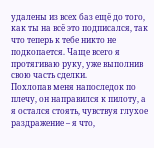удалены из всех баз ещё до того, как ты на всё это подписался, так что теперь к тебе никто не подкопается. Чаще всего я протягиваю руку, уже выполнив свою часть сделки.
Похлопав меня напоследок по плечу, он направился к пилоту, а я остался стоять, чувствуя глухое раздражение – я что,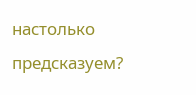настолько предсказуем?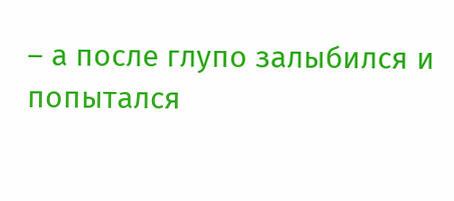– а после глупо залыбился и попытался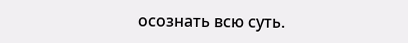осознать всю суть.